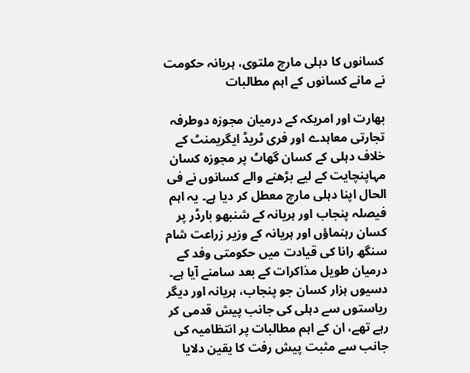کسانوں کا دہلی مارچ ملتوی، ہریانہ حکومت نے مانے کسانوں کے اہم مطالبات

بھارت اور امریکہ کے درمیان مجوزہ دوطرفہ تجارتی معاہدے اور فری ٹریڈ ایگریمنٹ کے خلاف دہلی کے کسان گھاٹ پر مجوزہ کسان مہاپنچایت کے لیے بڑھنے والے کسانوں نے فی الحال اپنا دہلی مارچ معطل کر دیا ہے۔ یہ اہم فیصلہ پنجاب اور ہریانہ کے شنبھو بارڈر پر کسان رہنماؤں اور ہریانہ کے وزیر زراعت شام سنگھ رانا کی قیادت میں حکومتی وفد کے درمیان طویل مذاکرات کے بعد سامنے آیا ہے۔ دسیوں ہزار کسان جو پنجاب، ہریانہ اور دیگر ریاستوں سے دہلی کی جانب پیش قدمی کر رہے تھے، ان کے اہم مطالبات پر انتظامیہ کی جانب سے مثبت پیش رفت کا یقین دلایا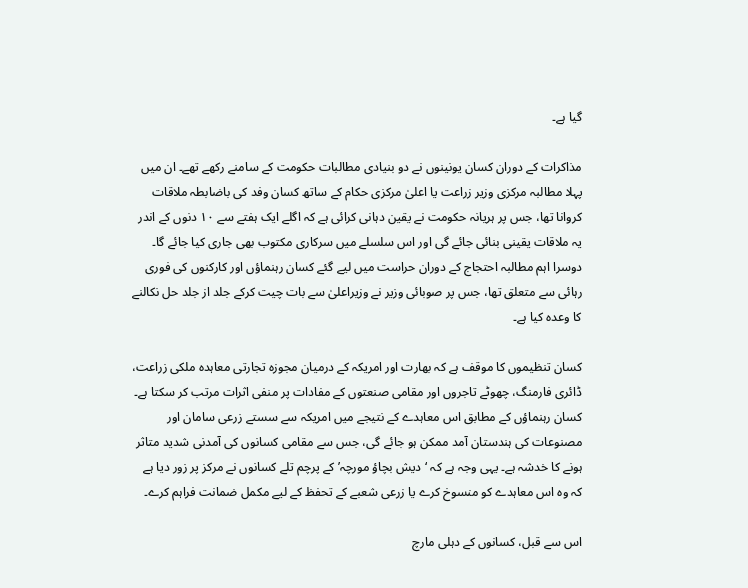گیا ہے۔

مذاکرات کے دوران کسان یونینوں نے دو بنیادی مطالبات حکومت کے سامنے رکھے تھے۔ ان میں پہلا مطالبہ مرکزی وزیر زراعت یا اعلیٰ مرکزی حکام کے ساتھ کسان وفد کی باضابطہ ملاقات کروانا تھا، جس پر ہریانہ حکومت نے یقین دہانی کرائی ہے کہ اگلے ایک ہفتے سے ۱۰ دنوں کے اندر یہ ملاقات یقینی بنائی جائے گی اور اس سلسلے میں سرکاری مکتوب بھی جاری کیا جائے گا۔ دوسرا اہم مطالبہ احتجاج کے دوران حراست میں لیے گئے کسان رہنماؤں اور کارکنوں کی فوری رہائی سے متعلق تھا، جس پر صوبائی وزیر نے وزیراعلیٰ سے بات چیت کرکے جلد از جلد حل نکالنے کا وعدہ کیا ہے۔

کسان تنظیموں کا موقف ہے کہ بھارت اور امریکہ کے درمیان مجوزہ تجارتی معاہدہ ملکی زراعت، ڈائری فارمنگ، چھوٹے تاجروں اور مقامی صنعتوں کے مفادات پر منفی اثرات مرتب کر سکتا ہے۔ کسان رہنماؤں کے مطابق اس معاہدے کے نتیجے میں امریکہ سے سستے زرعی سامان اور مصنوعات کی ہندستان آمد ممکن ہو جائے گی، جس سے مقامی کسانوں کی آمدنی شدید متاثر ہونے کا خدشہ ہے۔ یہی وجہ ہے کہ ‘دیش بچاؤ مورچہ’ کے پرچم تلے کسانوں نے مرکز پر زور دیا ہے کہ وہ اس معاہدے کو منسوخ کرے یا زرعی شعبے کے تحفظ کے لیے مکمل ضمانت فراہم کرے۔

اس سے قبل، کسانوں کے دہلی مارچ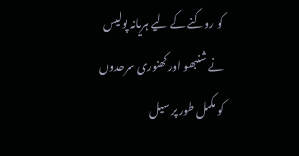کو روکنے کے لیے ہریانہ پولیس نے شنبھو اور کھنوری سرحدوں کو مکمل طور پر سیل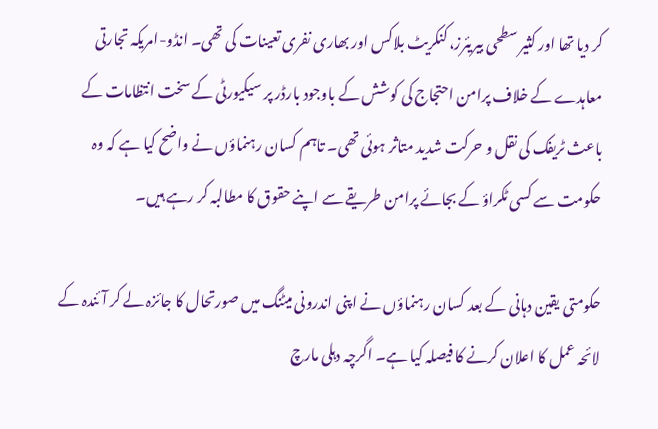کر دیا تھا اور کثیر سطحی بیریئرز، کنکریٹ بلاکس اور بھاری نفری تعینات کی تھی۔ انڈو-امریکہ تجارتی معاہدے کے خلاف پرامن احتجاج کی کوشش کے باوجود بارڈر پر سیکیورٹی کے سخت انتظامات کے باعث ٹریفک کی نقل و حرکت شدید متاثر ہوئی تھی۔ تاہم کسان رہنماؤں نے واضح کیا ہے کہ وہ حکومت سے کسی ٹکراؤ کے بجائے پرامن طریقے سے اپنے حقوق کا مطالبہ کر رہے ہیں۔

حکومتی یقین دہانی کے بعد کسان رہنماؤں نے اپنی اندرونی میٹنگ میں صورتحال کا جائزہ لے کر آئندہ کے لائحہ عمل کا اعلان کرنے کا فیصلہ کیا ہے۔ اگرچہ دہلی مارچ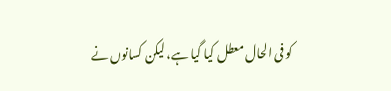کو فی الحال معطل کیا گیا ہے، لیکن کسانوں نے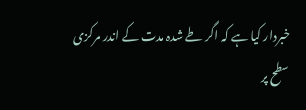خبردار کیا ہے کہ اگر طے شدہ مدت کے اندر مرکزی سطح پر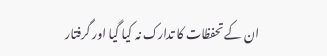ان کے تحفظات کا تدارک نہ کیا گیا اور گرفتار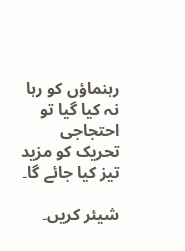رہنماؤں کو رہا نہ کیا گیا تو احتجاجی تحریک کو مزید تیز کیا جائے گا۔

شیئر کریں۔